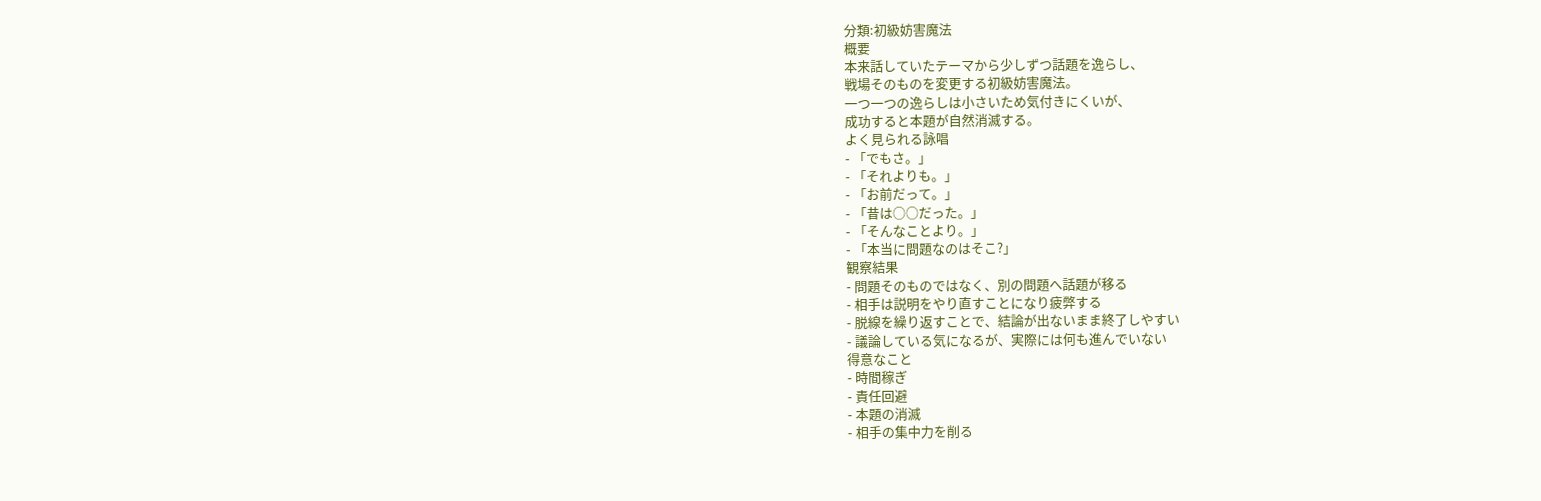分類:初級妨害魔法
概要
本来話していたテーマから少しずつ話題を逸らし、
戦場そのものを変更する初級妨害魔法。
一つ一つの逸らしは小さいため気付きにくいが、
成功すると本題が自然消滅する。
よく見られる詠唱
- 「でもさ。」
- 「それよりも。」
- 「お前だって。」
- 「昔は○○だった。」
- 「そんなことより。」
- 「本当に問題なのはそこ?」
観察結果
- 問題そのものではなく、別の問題へ話題が移る
- 相手は説明をやり直すことになり疲弊する
- 脱線を繰り返すことで、結論が出ないまま終了しやすい
- 議論している気になるが、実際には何も進んでいない
得意なこと
- 時間稼ぎ
- 責任回避
- 本題の消滅
- 相手の集中力を削る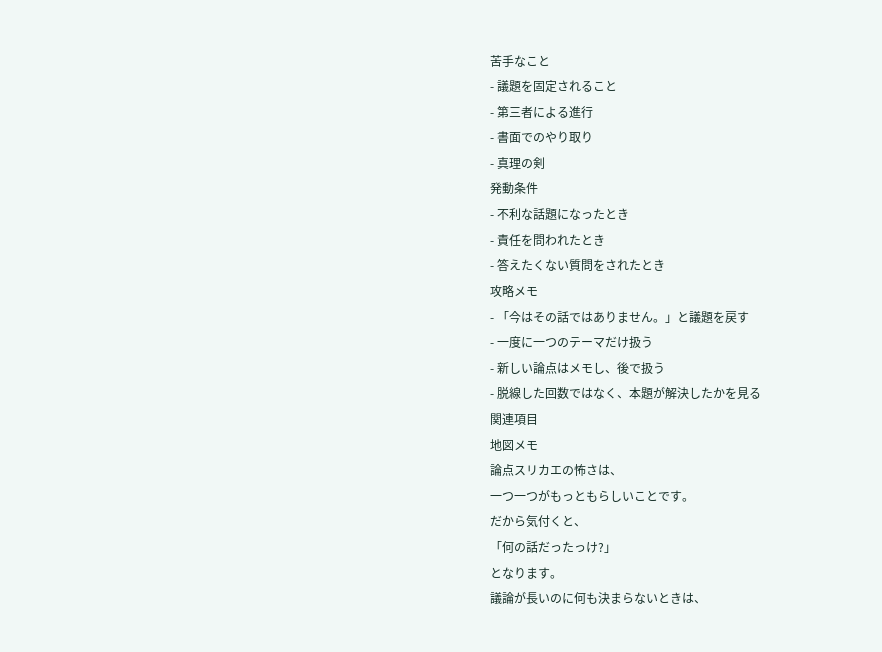苦手なこと
- 議題を固定されること
- 第三者による進行
- 書面でのやり取り
- 真理の剣
発動条件
- 不利な話題になったとき
- 責任を問われたとき
- 答えたくない質問をされたとき
攻略メモ
- 「今はその話ではありません。」と議題を戻す
- 一度に一つのテーマだけ扱う
- 新しい論点はメモし、後で扱う
- 脱線した回数ではなく、本題が解決したかを見る
関連項目
地図メモ
論点スリカエの怖さは、
一つ一つがもっともらしいことです。
だから気付くと、
「何の話だったっけ?」
となります。
議論が長いのに何も決まらないときは、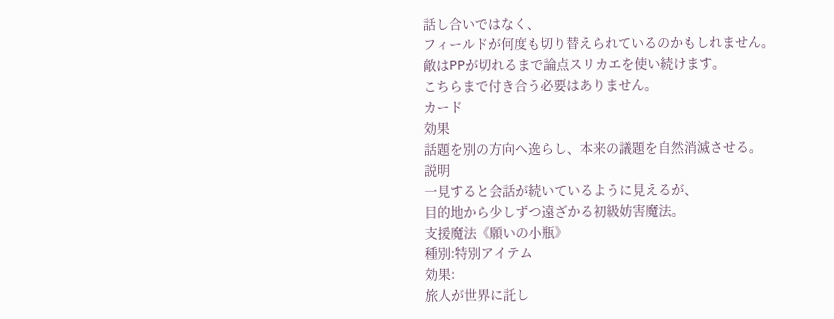話し合いではなく、
フィールドが何度も切り替えられているのかもしれません。
敵はPPが切れるまで論点スリカエを使い続けます。
こちらまで付き合う必要はありません。
カード
効果
話題を別の方向へ逸らし、本来の議題を自然消滅させる。
説明
一見すると会話が続いているように見えるが、
目的地から少しずつ遠ざかる初級妨害魔法。
支援魔法《願いの小瓶》
種別:特別アイテム
効果:
旅人が世界に託し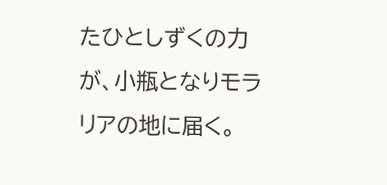たひとしずくの力が、小瓶となりモラリアの地に届く。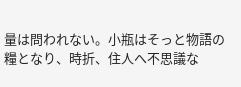量は問われない。小瓶はそっと物語の糧となり、時折、住人へ不思議な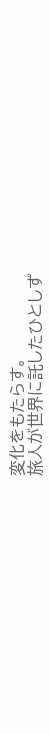変化をもたらす。
旅人が世界に託したひとしず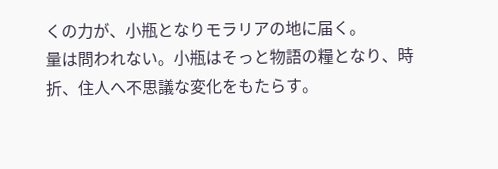くの力が、小瓶となりモラリアの地に届く。
量は問われない。小瓶はそっと物語の糧となり、時折、住人へ不思議な変化をもたらす。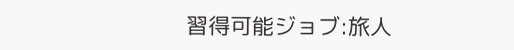習得可能ジョブ:旅人